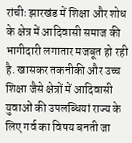रांचीः झारखंड में शिक्षा और शोध के क्षेत्र में आदिवासी समाज की भागीदारी लगातार मजबूत हो रही है. खासकर तकनीकी और उच्च शिक्षा जैसे क्षेत्रों में आदिवासी युवाओं की उपलब्धियां राज्य के लिए गर्व का विषय बनती जा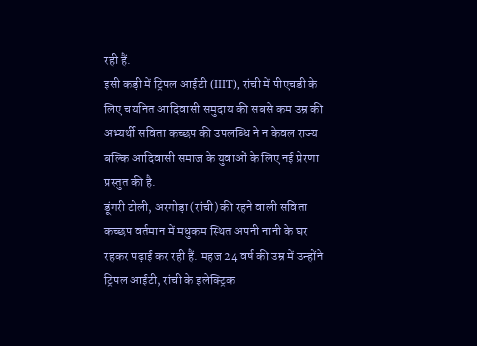रही हैं.
इसी कड़ी में ट्रिपल आईटी (IIIT), रांची में पीएचडी के लिए चयनित आदिवासी समुदाय की सबसे कम उम्र की अभ्यर्थी सविता कच्छप की उपलब्धि ने न केवल राज्य बल्कि आदिवासी समाज के युवाओं के लिए नई प्रेरणा प्रस्तुत की है.
डूंगरी टोली, अरगोड़ा (रांची) की रहने वाली सविता कच्छप वर्तमान में मधुकम स्थित अपनी नानी के घर रहकर पढ़ाई कर रही हैं. महज 24 वर्ष की उम्र में उन्होंने ट्रिपल आईटी, रांची के इलेक्ट्रिक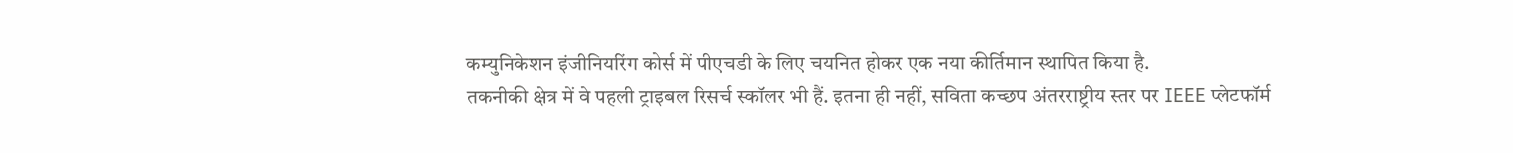कम्युनिकेशन इंजीनियरिंग कोर्स में पीएचडी के लिए चयनित होकर एक नया कीर्तिमान स्थापित किया है.
तकनीकी क्षेत्र में वे पहली ट्राइबल रिसर्च स्कॉलर भी हैं. इतना ही नहीं, सविता कच्छप अंतरराष्ट्रीय स्तर पर IEEE प्लेटफॉर्म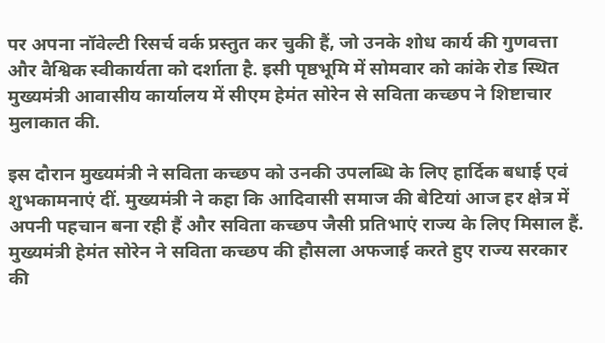पर अपना नॉवेल्टी रिसर्च वर्क प्रस्तुत कर चुकी हैं, जो उनके शोध कार्य की गुणवत्ता और वैश्विक स्वीकार्यता को दर्शाता है. इसी पृष्ठभूमि में सोमवार को कांके रोड स्थित मुख्यमंत्री आवासीय कार्यालय में सीएम हेमंत सोरेन से सविता कच्छप ने शिष्टाचार मुलाकात की.

इस दौरान मुख्यमंत्री ने सविता कच्छप को उनकी उपलब्धि के लिए हार्दिक बधाई एवं शुभकामनाएं दीं. मुख्यमंत्री ने कहा कि आदिवासी समाज की बेटियां आज हर क्षेत्र में अपनी पहचान बना रही हैं और सविता कच्छप जैसी प्रतिभाएं राज्य के लिए मिसाल हैं. मुख्यमंत्री हेमंत सोरेन ने सविता कच्छप की हौसला अफजाई करते हुए राज्य सरकार की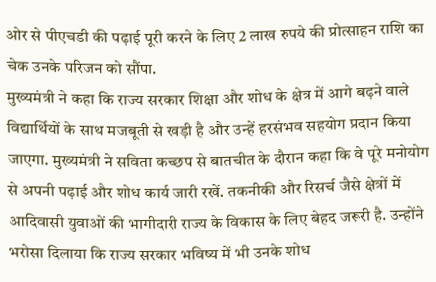ओर से पीएचडी की पढ़ाई पूरी करने के लिए 2 लाख रुपये की प्रोत्साहन राशि का चेक उनके परिजन को सौंपा.
मुख्यमंत्री ने कहा कि राज्य सरकार शिक्षा और शोध के क्षेत्र में आगे बढ़ने वाले विद्यार्थियों के साथ मजबूती से खड़ी है और उन्हें हरसंभव सहयोग प्रदान किया जाएगा. मुख्यमंत्री ने सविता कच्छप से बातचीत के दौरान कहा कि वे पूरे मनोयोग से अपनी पढ़ाई और शोध कार्य जारी रखें. तकनीकी और रिसर्च जैसे क्षेत्रों में आदिवासी युवाओं की भागीदारी राज्य के विकास के लिए बेहद जरूरी है. उन्होंने भरोसा दिलाया कि राज्य सरकार भविष्य में भी उनके शोध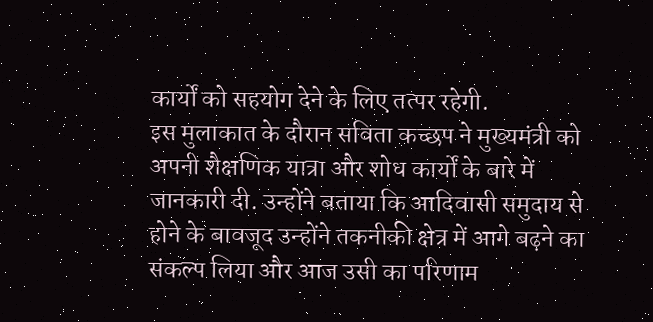कार्यों को सहयोग देने के लिए तत्पर रहेगी.
इस मुलाकात के दौरान सविता कच्छप ने मुख्यमंत्री को अपनी शैक्षणिक यात्रा और शोध कार्यों के बारे में जानकारी दी. उन्होंने बताया कि आदिवासी समुदाय से होने के बावजूद उन्होंने तकनीकी क्षेत्र में आगे बढ़ने का संकल्प लिया और आज उसी का परिणाम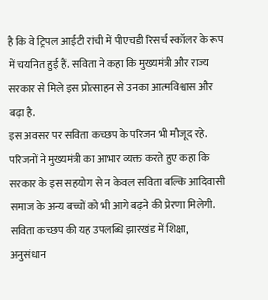है कि वे ट्रिपल आईटी रांची में पीएचडी रिसर्च स्कॉलर के रूप में चयनित हुई हैं. सविता ने कहा कि मुख्यमंत्री और राज्य सरकार से मिले इस प्रोत्साहन से उनका आत्मविश्वास और बढ़ा है.
इस अवसर पर सविता कच्छप के परिजन भी मौजूद रहे. परिजनों ने मुख्यमंत्री का आभार व्यक्त करते हुए कहा कि सरकार के इस सहयोग से न केवल सविता बल्कि आदिवासी समाज के अन्य बच्चों को भी आगे बढ़ने की प्रेरणा मिलेगी. सविता कच्छप की यह उपलब्धि झारखंड में शिक्षा, अनुसंधान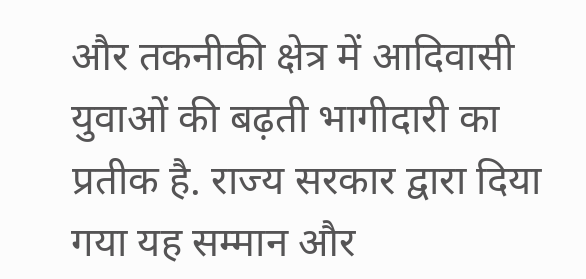और तकनीकी क्षेत्र में आदिवासी युवाओं की बढ़ती भागीदारी का प्रतीक है. राज्य सरकार द्वारा दिया गया यह सम्मान और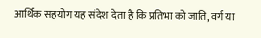आर्थिक सहयोग यह संदेश देता है कि प्रतिभा को जाति, वर्ग या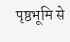पृष्ठभूमि से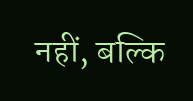नहीं, बल्कि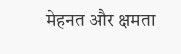मेहनत और क्षमता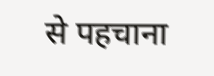से पहचाना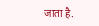जाता है.